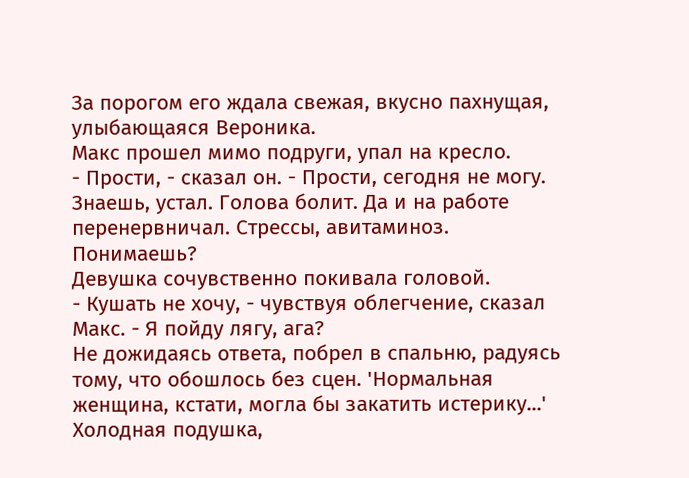За порогом его ждала свежая, вкусно пахнущая, улыбающаяся Вероника.
Макс прошел мимо подруги, упал на кресло.
- Прости, - сказал он. - Прости, сегодня не могу. Знаешь, устал. Голова болит. Да и на работе перенервничал. Стрессы, авитаминоз. Понимаешь?
Девушка сочувственно покивала головой.
- Кушать не хочу, - чувствуя облегчение, сказал Макс. - Я пойду лягу, ага?
Не дожидаясь ответа, побрел в спальню, радуясь тому, что обошлось без сцен. 'Нормальная женщина, кстати, могла бы закатить истерику...'
Холодная подушка,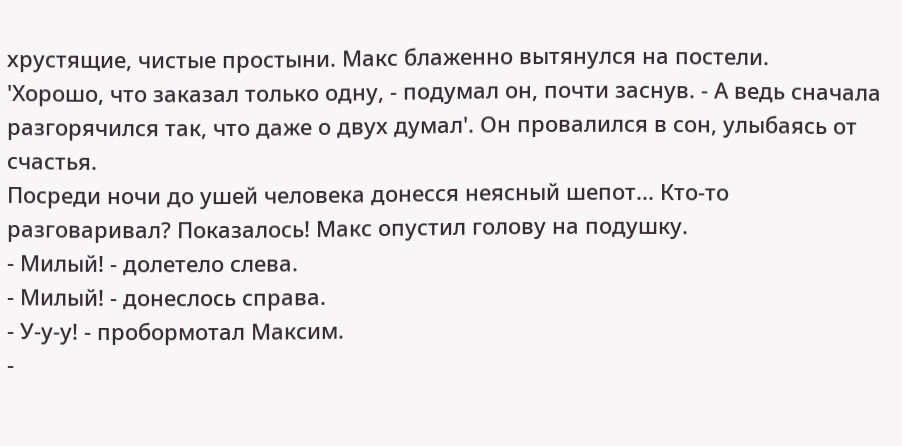хрустящие, чистые простыни. Макс блаженно вытянулся на постели.
'Хорошо, что заказал только одну, - подумал он, почти заснув. - А ведь сначала разгорячился так, что даже о двух думал'. Он провалился в сон, улыбаясь от счастья.
Посреди ночи до ушей человека донесся неясный шепот... Кто-то разговаривал? Показалось! Макс опустил голову на подушку.
- Милый! - долетело слева.
- Милый! - донеслось справа.
- У-у-у! - пробормотал Максим.
-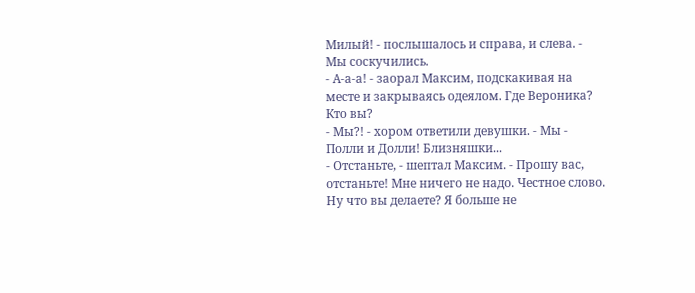Милый! - послышалось и справа, и слева. - Мы соскучились.
- А-а-а! - заорал Максим, подскакивая на месте и закрываясь одеялом. Где Вероника? Кто вы?
- Мы?! - хором ответили девушки. - Мы - Полли и Долли! Близняшки...
- Отстаньте, - шептал Максим. - Прошу вас, отстаньте! Мне ничего не надо. Честное слово. Ну что вы делаете? Я больше не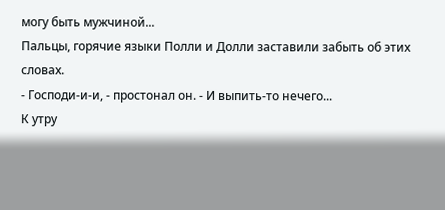могу быть мужчиной...
Пальцы, горячие языки Полли и Долли заставили забыть об этих словах.
- Господи-и-и, - простонал он. - И выпить-то нечего...
К утру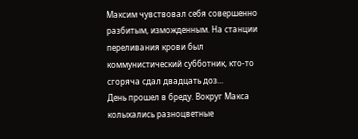Максим чувствовал себя совершенно разбитым, изможденным. На станции переливания крови был коммунистический субботник, кто-то сгоряча сдал двадцать доз...
День прошел в бреду. Вокруг Макса колыхались разноцветные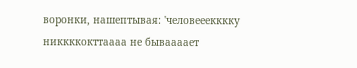воронки, нашептывая: 'человееекккку никкккокттаааа не бываааает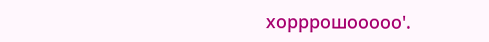хорррошооооо'.